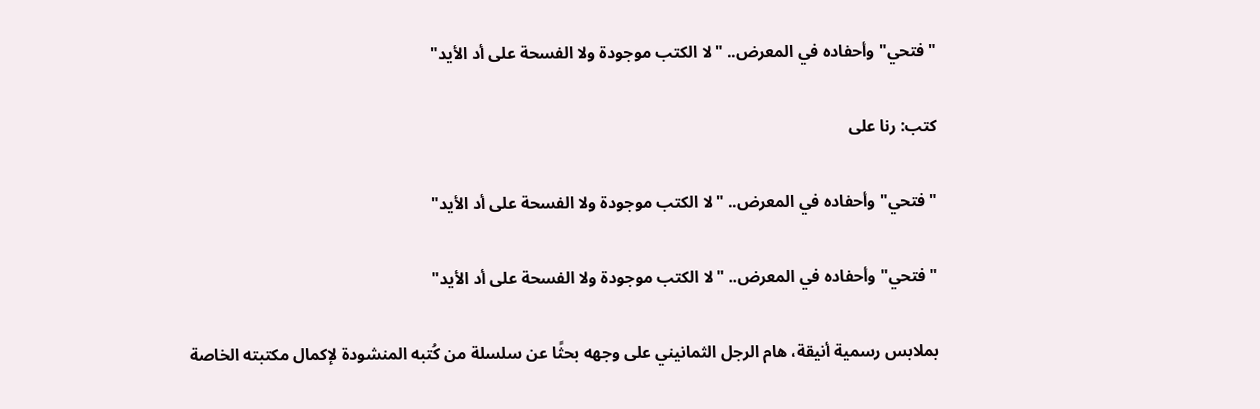"فتحي" وأحفاده في المعرض.. "لا الكتب موجودة ولا الفسحة على أد الأيد"

كتب: رنا على

"فتحي" وأحفاده في المعرض.. "لا الكتب موجودة ولا الفسحة على أد الأيد"

"فتحي" وأحفاده في المعرض.. "لا الكتب موجودة ولا الفسحة على أد الأيد"

بملابس رسمية أنيقة، هام الرجل الثمانيني على وجهه بحثًا عن سلسلة من كُتبه المنشودة لإكمال مكتبته الخاصة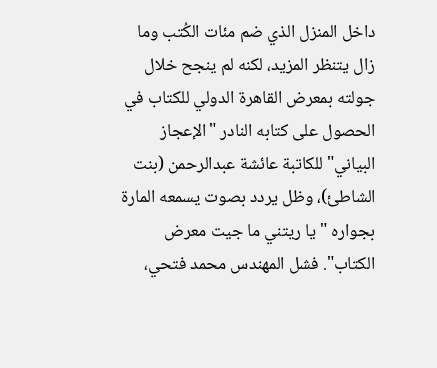داخل المنزل الذي ضم مئات الكُتب وما زال يتنظر المزيد، لكنه لم ينجح خلال جولته بمعرض القاهرة الدولي للكتاب في الحصول على كتابه النادر "الإعجاز البياني" للكاتبة عائشة عبدالرحمن (بنت الشاطئ)، وظل يردد بصوت يسمعه المارة بجواره "يا ريتني ما جيت معرض الكتاب". فشل المهندس محمد فتحي،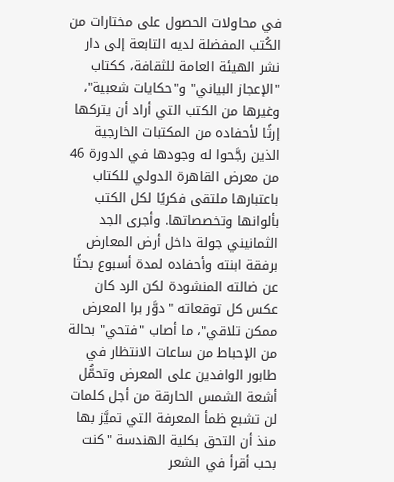في محاولات الحصول على مختارات من الكُتب المفضلة لديه التابعة إلى دار نشر الهيئة العامة للثقافة، ككتاب "الإعجاز البياني" و"حكايات شعبية"، وغيرها من الكتب التي أراد أن يتركها إرثًا لأحفاده من المكتبات الخارجية الذين رجَّحوا له وجودها في الدورة 46 من معرض القاهرة الدولي للكتاب باعتبارها ملتقى فكريًا لكل الكتب بألوانها وتخصصاتها. وأجرى الجد الثمانيني جولة داخل أرض المعارض برفقة ابنته وأحفاده لمدة أسبوع بحثًا عن ضالته المنشودة لكن الرد كان عكس كل توقعاته "دوَّر برا المعرض ممكن تلاقي"، ما أصاب "فتحي" بحالة من الإحباط من ساعات الانتظار في طابور الوافدين على المعرض وتحمُّل أشعة الشمس الحارقة من أجل كلمات لن تشبع ظمأ المعرفة التي تميَّز بها منذ أن التحق بكلية الهندسة "كنت بحب أقرأ في الشعر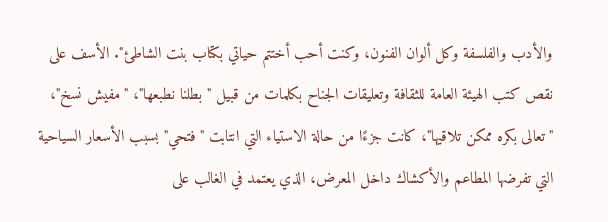والأدب والفلسفة وكل ألوان الفنون، وكنت أحب أختتم حياتي بكتاب بنت الشاطئ". الأسف على نقص كتب الهيئة العامة للثقافة وتعليقات الجناح بكلمات من قبيل "بطلنا نطبعها"، "مفيش نسخ"، "تعالى بكره ممكن تلاقيها"، كانت جزءًا من حالة الاستياء التي انتابت "فتحي" بسبب الأسعار السياحية التي تفرضها المطاعم والأكشاك داخل المعرض، الذي يعتمد في الغالب على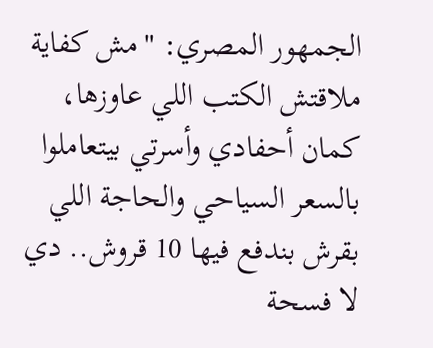الجمهور المصري: "مش كفاية ملاقتش الكتب اللي عاوزها، كمان أحفادي وأسرتي بيتعاملوا بالسعر السياحي والحاجة اللي بقرش بندفع فيها 10 قروش.. دي لا فسحة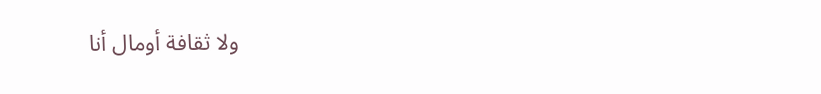ولا ثقافة أومال أنا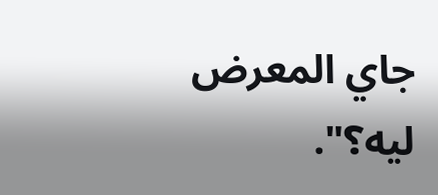جاي المعرض ليه؟".